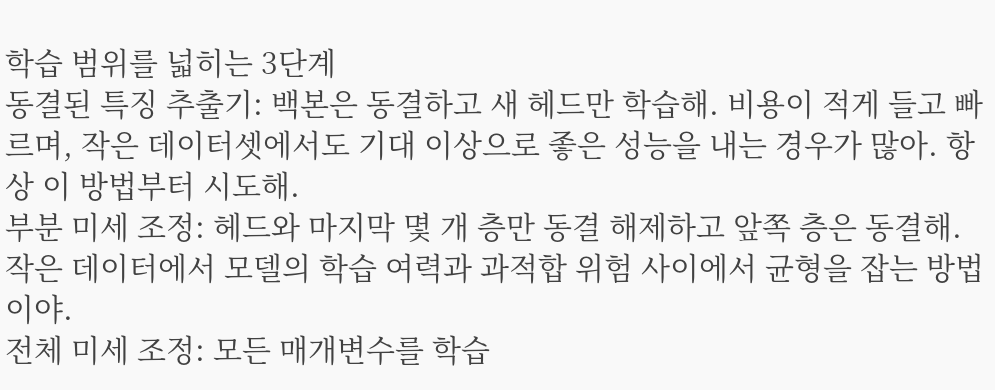학습 범위를 넓히는 3단계
동결된 특징 추출기: 백본은 동결하고 새 헤드만 학습해. 비용이 적게 들고 빠르며, 작은 데이터셋에서도 기대 이상으로 좋은 성능을 내는 경우가 많아. 항상 이 방법부터 시도해.
부분 미세 조정: 헤드와 마지막 몇 개 층만 동결 해제하고 앞쪽 층은 동결해. 작은 데이터에서 모델의 학습 여력과 과적합 위험 사이에서 균형을 잡는 방법이야.
전체 미세 조정: 모든 매개변수를 학습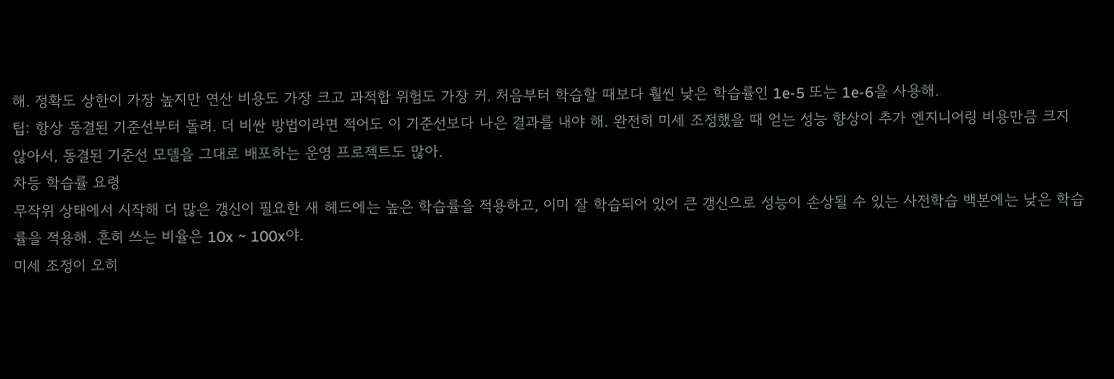해. 정확도 상한이 가장 높지만 연산 비용도 가장 크고 과적합 위험도 가장 커. 처음부터 학습할 때보다 훨씬 낮은 학습률인 1e-5 또는 1e-6을 사용해.
팁: 항상 동결된 기준선부터 돌려. 더 비싼 방법이라면 적어도 이 기준선보다 나은 결과를 내야 해. 완전히 미세 조정했을 때 얻는 성능 향상이 추가 엔지니어링 비용만큼 크지 않아서, 동결된 기준선 모델을 그대로 배포하는 운영 프로젝트도 많아.
차등 학습률 요령
무작위 상태에서 시작해 더 많은 갱신이 필요한 새 헤드에는 높은 학습률을 적용하고, 이미 잘 학습되어 있어 큰 갱신으로 성능이 손상될 수 있는 사전학습 백본에는 낮은 학습률을 적용해. 흔히 쓰는 비율은 10x ~ 100x야.
미세 조정이 오히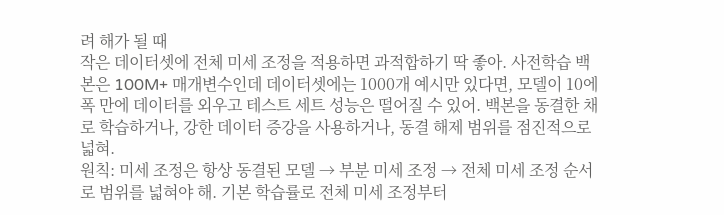려 해가 될 때
작은 데이터셋에 전체 미세 조정을 적용하면 과적합하기 딱 좋아. 사전학습 백본은 100M+ 매개변수인데 데이터셋에는 1000개 예시만 있다면, 모델이 10에폭 만에 데이터를 외우고 테스트 세트 성능은 떨어질 수 있어. 백본을 동결한 채로 학습하거나, 강한 데이터 증강을 사용하거나, 동결 해제 범위를 점진적으로 넓혀.
원칙: 미세 조정은 항상 동결된 모델 → 부분 미세 조정 → 전체 미세 조정 순서로 범위를 넓혀야 해. 기본 학습률로 전체 미세 조정부터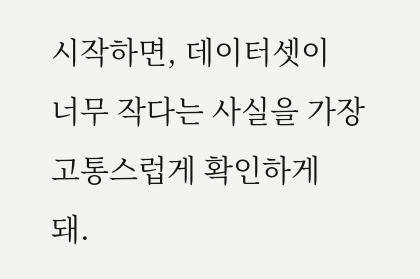시작하면, 데이터셋이 너무 작다는 사실을 가장 고통스럽게 확인하게 돼.